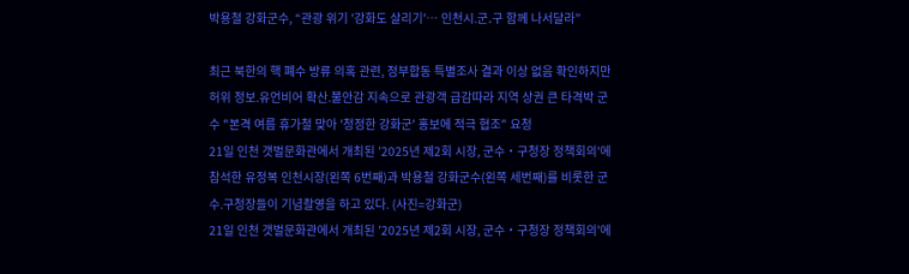박용철 강화군수, “관광 위기 '강화도 살리기'… 인천시.군․구 함께 나서달라”

최근 북한의 핵 폐수 방류 의혹 관련, 정부합동 특별조사 결과 이상 없음 확인하지만 허위 정보.유언비어 확산.불안감 지속으로 관광객 급감따라 지역 상권 큰 타격박 군수 "본격 여름 휴가철 맞아 '청정한 강화군' 홍보에 적극 협조" 요청
21일 인천 갯벌문화관에서 개최된 '2025년 제2회 시장, 군수‧구청장 정책회의'에 참석한 유정복 인천시장(왼쪽 6번째)과 박용철 강화군수(왼쪽 세번째)를 비롯한 군수.구청장들이 기념촬영을 하고 있다. (사진=강화군)
21일 인천 갯벌문화관에서 개최된 '2025년 제2회 시장, 군수‧구청장 정책회의'에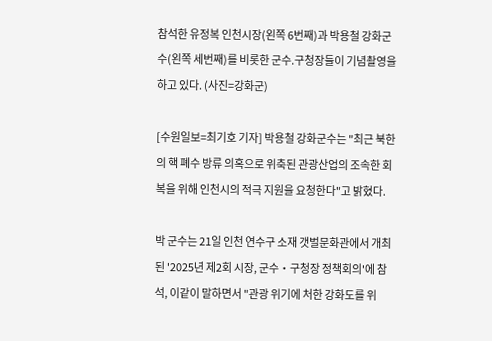참석한 유정복 인천시장(왼쪽 6번째)과 박용철 강화군수(왼쪽 세번째)를 비롯한 군수.구청장들이 기념촬영을 하고 있다. (사진=강화군)

[수원일보=최기호 기자] 박용철 강화군수는 "최근 북한의 핵 폐수 방류 의혹으로 위축된 관광산업의 조속한 회복을 위해 인천시의 적극 지원을 요청한다"고 밝혔다.

박 군수는 21일 인천 연수구 소재 갯벌문화관에서 개최된 '2025년 제2회 시장, 군수‧구청장 정책회의'에 참석, 이같이 말하면서 "관광 위기에 처한 강화도를 위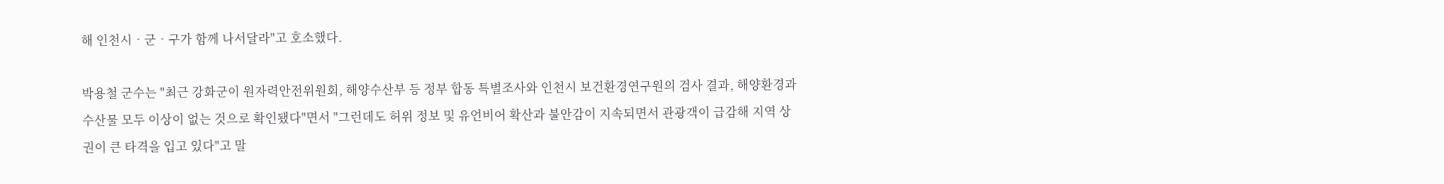해 인천시‧군‧구가 함께 나서달라"고 호소했다.

박용철 군수는 "최근 강화군이 원자력안전위원회, 해양수산부 등 정부 합동 특별조사와 인천시 보건환경연구원의 검사 결과, 해양환경과 수산물 모두 이상이 없는 것으로 확인됐다"면서 "그런데도 허위 정보 및 유언비어 확산과 불안감이 지속되면서 관광객이 급감해 지역 상권이 큰 타격을 입고 있다"고 말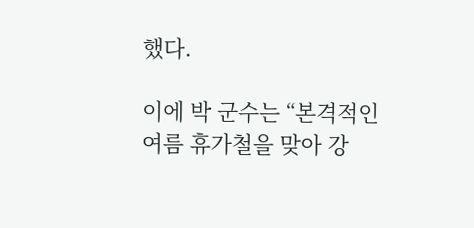했다.

이에 박 군수는 “본격적인 여름 휴가철을 맞아 강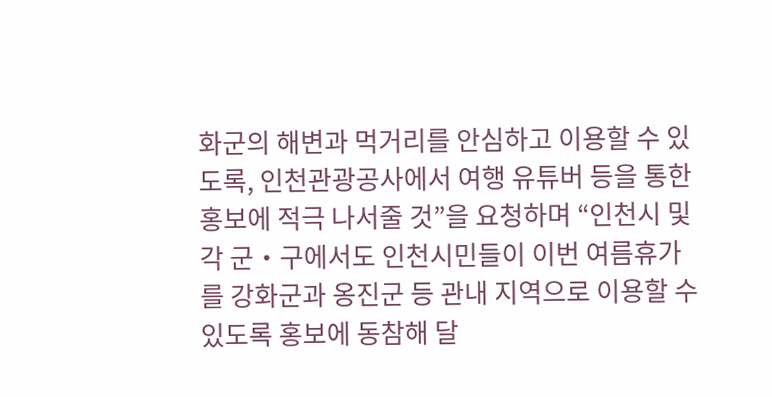화군의 해변과 먹거리를 안심하고 이용할 수 있도록, 인천관광공사에서 여행 유튜버 등을 통한 홍보에 적극 나서줄 것”을 요청하며 “인천시 및 각 군‧구에서도 인천시민들이 이번 여름휴가를 강화군과 옹진군 등 관내 지역으로 이용할 수 있도록 홍보에 동참해 달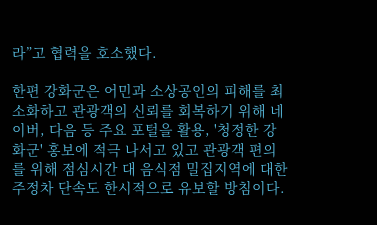라”고 협력을 호소했다.

한편 강화군은 어민과 소상공인의 피해를 최소화하고 관광객의 신뢰를 회복하기 위해 네이버, 다음 등 주요 포털을 활용, '청정한 강화군' 홍보에 적극 나서고 있고 관광객 편의를 위해 점심시간 대 음식점 밀집지역에 대한 주정차 단속도 한시적으로 유보할 방침이다.